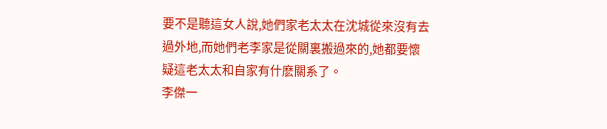要不是聽這女人說,她們家老太太在沈城從來沒有去過外地,而她們老李家是從關裏搬過來的,她都要懷疑這老太太和自家有什麽關系了。
李傑一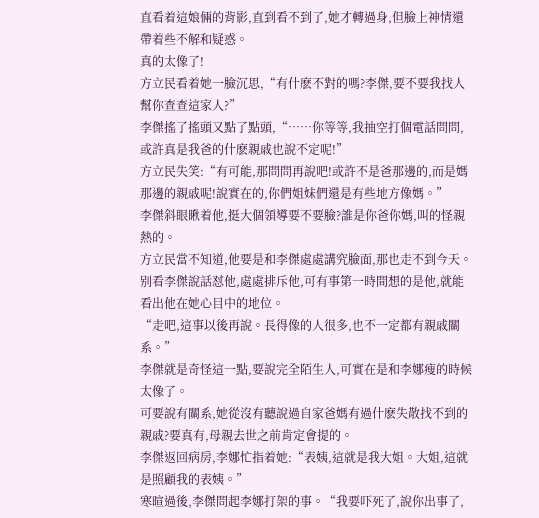直看着這娘倆的背影,直到看不到了,她才轉過身,但臉上神情還帶着些不解和疑惑。
真的太像了!
方立民看着她一臉沉思,“有什麽不對的嗎?李傑,要不要我找人幫你查查這家人?”
李傑搖了搖頭又點了點頭,“……你等等,我抽空打個電話問問,或許真是我爸的什麽親戚也說不定呢!”
方立民失笑:“有可能,那問問再說吧!或許不是爸那邊的,而是媽那邊的親戚呢!說實在的,你們姐妹們還是有些地方像媽。”
李傑斜眼瞅着他,挺大個領導要不要臉?誰是你爸你媽,叫的怪親熱的。
方立民當不知道,他要是和李傑處處講究臉面,那也走不到今天。别看李傑說話怼他,處處排斥他,可有事第一時間想的是他,就能看出他在她心目中的地位。
“走吧,這事以後再說。長得像的人很多,也不一定都有親戚關系。”
李傑就是奇怪這一點,要說完全陌生人,可實在是和李娜瘦的時候太像了。
可要說有關系,她從沒有聽說過自家爸媽有過什麽失散找不到的親戚?要真有,母親去世之前肯定會提的。
李傑返回病房,李娜忙指着她:“表姨,這就是我大姐。大姐,這就是照顧我的表姨。”
寒暄過後,李傑問起李娜打架的事。“我要吓死了,說你出事了,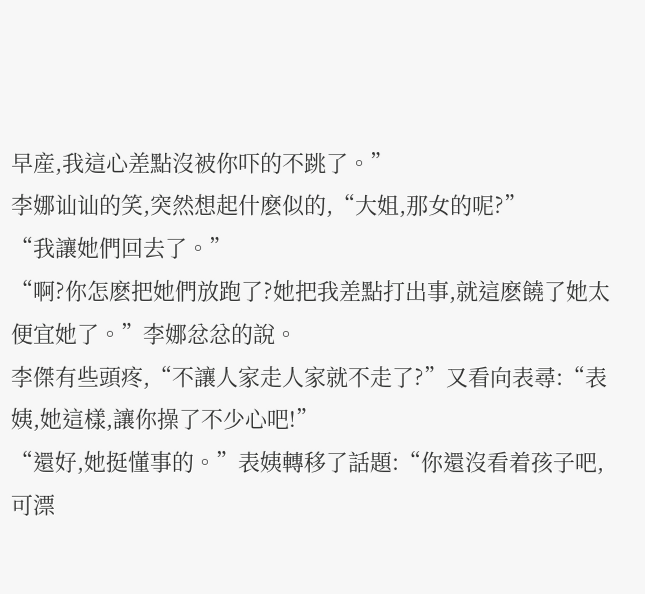早産,我這心差點沒被你吓的不跳了。”
李娜讪讪的笑,突然想起什麽似的,“大姐,那女的呢?”
“我讓她們回去了。”
“啊?你怎麽把她們放跑了?她把我差點打出事,就這麽饒了她太便宜她了。”李娜忿忿的說。
李傑有些頭疼,“不讓人家走人家就不走了?”又看向表尋:“表姨,她這樣,讓你操了不少心吧!”
“還好,她挺懂事的。”表姨轉移了話題:“你還沒看着孩子吧,可漂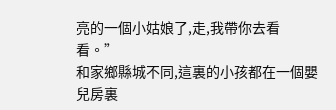亮的一個小姑娘了,走,我帶你去看看。”
和家鄉縣城不同,這裏的小孩都在一個嬰兒房裏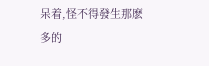呆着,怪不得發生那麽多的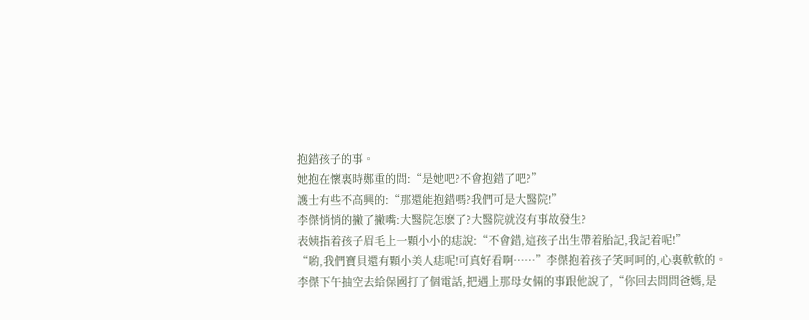抱錯孩子的事。
她抱在懷裏時鄭重的問:“是她吧?不會抱錯了吧?”
護士有些不高興的:“那還能抱錯嗎?我們可是大醫院!”
李傑悄悄的撇了撇嘴:大醫院怎麽了?大醫院就沒有事故發生?
表姨指着孩子眉毛上一顆小小的痣說:“不會錯,這孩子出生帶着胎記,我記着呢!”
“喲,我們寶貝還有顆小美人痣呢!可真好看啊……”李傑抱着孩子笑呵呵的,心裏軟軟的。
李傑下午抽空去給保國打了個電話,把遇上那母女倆的事跟他說了,“你回去問問爸媽,是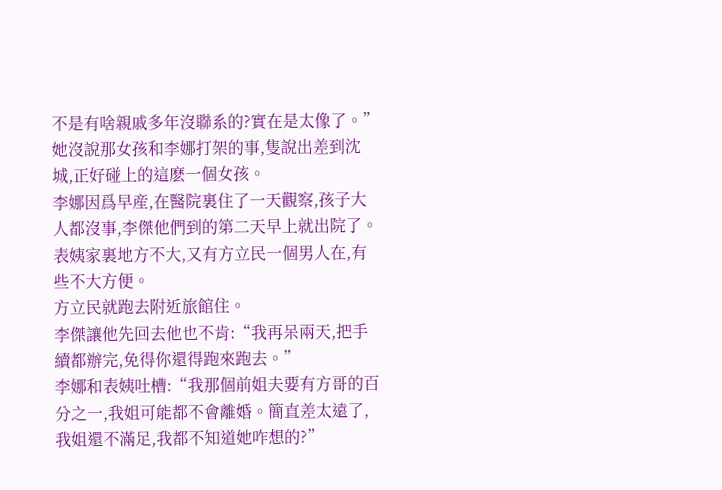不是有啥親戚多年沒聯系的?實在是太像了。”
她沒說那女孩和李娜打架的事,隻說出差到沈城,正好碰上的這麽一個女孩。
李娜因爲早産,在醫院裏住了一天觀察,孩子大人都沒事,李傑他們到的第二天早上就出院了。
表姨家裏地方不大,又有方立民一個男人在,有些不大方便。
方立民就跑去附近旅館住。
李傑讓他先回去他也不肯:“我再呆兩天,把手續都辦完,免得你還得跑來跑去。”
李娜和表姨吐槽:“我那個前姐夫要有方哥的百分之一,我姐可能都不會離婚。簡直差太遠了,我姐還不滿足,我都不知道她咋想的?”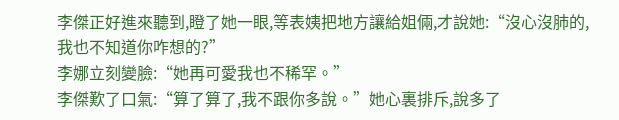李傑正好進來聽到,瞪了她一眼,等表姨把地方讓給姐倆,才說她:“沒心沒肺的,我也不知道你咋想的?”
李娜立刻變臉:“她再可愛我也不稀罕。”
李傑歎了口氣:“算了算了,我不跟你多說。”她心裏排斥,說多了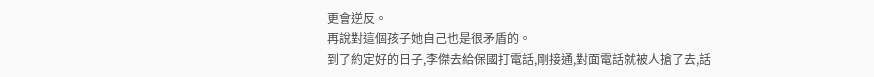更會逆反。
再說對這個孩子她自己也是很矛盾的。
到了約定好的日子,李傑去給保國打電話,剛接通,對面電話就被人搶了去,話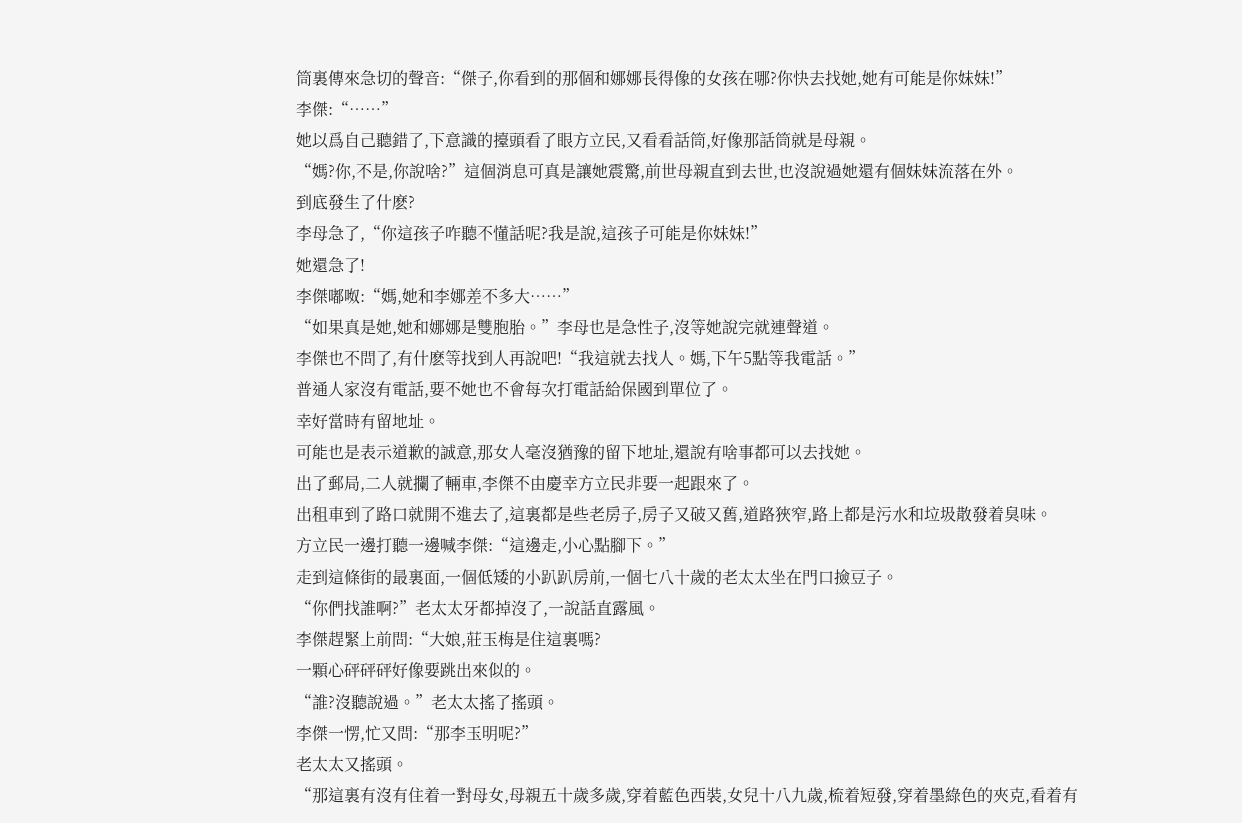筒裏傳來急切的聲音:“傑子,你看到的那個和娜娜長得像的女孩在哪?你快去找她,她有可能是你妹妹!”
李傑:“……”
她以爲自己聽錯了,下意識的擡頭看了眼方立民,又看看話筒,好像那話筒就是母親。
“媽?你,不是,你說啥?”這個消息可真是讓她震驚,前世母親直到去世,也沒說過她還有個妹妹流落在外。
到底發生了什麽?
李母急了,“你這孩子咋聽不懂話呢?我是說,這孩子可能是你妹妹!”
她還急了!
李傑嘟呶:“媽,她和李娜差不多大……”
“如果真是她,她和娜娜是雙胞胎。”李母也是急性子,沒等她說完就連聲道。
李傑也不問了,有什麽等找到人再說吧!“我這就去找人。媽,下午5點等我電話。”
普通人家沒有電話,要不她也不會每次打電話給保國到單位了。
幸好當時有留地址。
可能也是表示道歉的誠意,那女人毫沒猶豫的留下地址,還說有啥事都可以去找她。
出了郵局,二人就攔了輛車,李傑不由慶幸方立民非要一起跟來了。
出租車到了路口就開不進去了,這裏都是些老房子,房子又破又舊,道路狹窄,路上都是污水和垃圾散發着臭味。
方立民一邊打聽一邊喊李傑:“這邊走,小心點腳下。”
走到這條街的最裏面,一個低矮的小趴趴房前,一個七八十歲的老太太坐在門口撿豆子。
“你們找誰啊?”老太太牙都掉沒了,一說話直露風。
李傑趕緊上前問:“大娘,莊玉梅是住這裏嗎?
一顆心砰砰砰好像要跳出來似的。
“誰?沒聽說過。”老太太搖了搖頭。
李傑一愣,忙又問:“那李玉明呢?”
老太太又搖頭。
“那這裏有沒有住着一對母女,母親五十歲多歲,穿着藍色西裝,女兒十八九歲,梳着短發,穿着墨綠色的夾克,看着有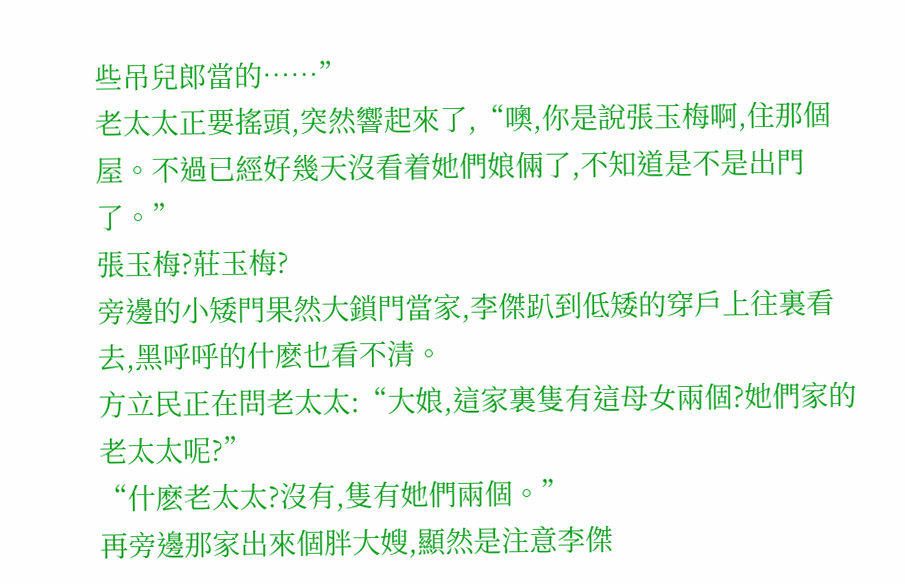些吊兒郎當的……”
老太太正要搖頭,突然響起來了,“噢,你是說張玉梅啊,住那個屋。不過已經好幾天沒看着她們娘倆了,不知道是不是出門了。”
張玉梅?莊玉梅?
旁邊的小矮門果然大鎖門當家,李傑趴到低矮的穿戶上往裏看去,黑呼呼的什麽也看不清。
方立民正在問老太太:“大娘,這家裏隻有這母女兩個?她們家的老太太呢?”
“什麽老太太?沒有,隻有她們兩個。”
再旁邊那家出來個胖大嫂,顯然是注意李傑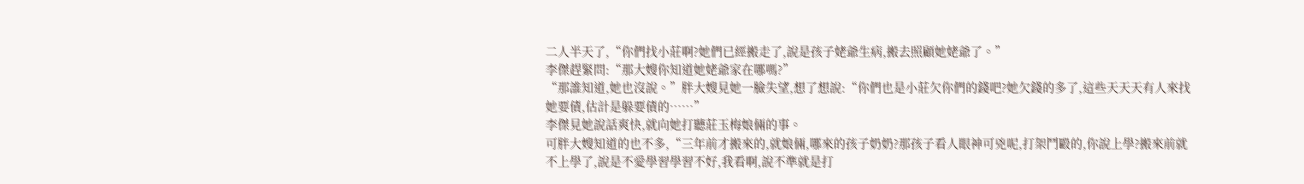二人半天了,“你們找小莊啊?她們已經搬走了,說是孩子姥爺生病,搬去照顧她姥爺了。”
李傑趕緊問:“那大嫂你知道她姥爺家在哪嗎?”
“那誰知道,她也沒說。”胖大嫂見她一臉失望,想了想說:“你們也是小莊欠你們的錢吧?她欠錢的多了,這些天天天有人來找她要債,估計是躲要債的……”
李傑見她說話爽快,就向她打聽莊玉梅娘倆的事。
可胖大嫂知道的也不多,“三年前才搬來的,就娘倆,哪來的孩子奶奶?那孩子看人眼神可兇呢,打架鬥毆的,你說上學?搬來前就不上學了,說是不愛學習學習不好,我看啊,說不準就是打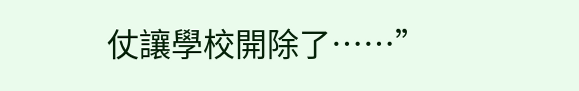仗讓學校開除了……”